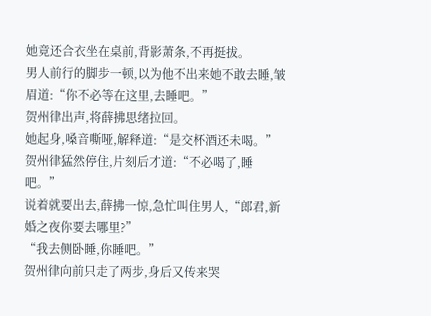她竟还合衣坐在桌前,背影萧条,不再挺拔。
男人前行的脚步一顿,以为他不出来她不敢去睡,皱眉道:“你不必等在这里,去睡吧。”
贺州律出声,将薛拂思绪拉回。
她起身,嗓音嘶哑,解释道:“是交杯酒还未喝。”
贺州律猛然停住,片刻后才道:“不必喝了,睡吧。”
说着就要出去,薛拂一惊,急忙叫住男人,“郎君,新婚之夜你要去哪里?”
“我去侧卧睡,你睡吧。”
贺州律向前只走了两步,身后又传来哭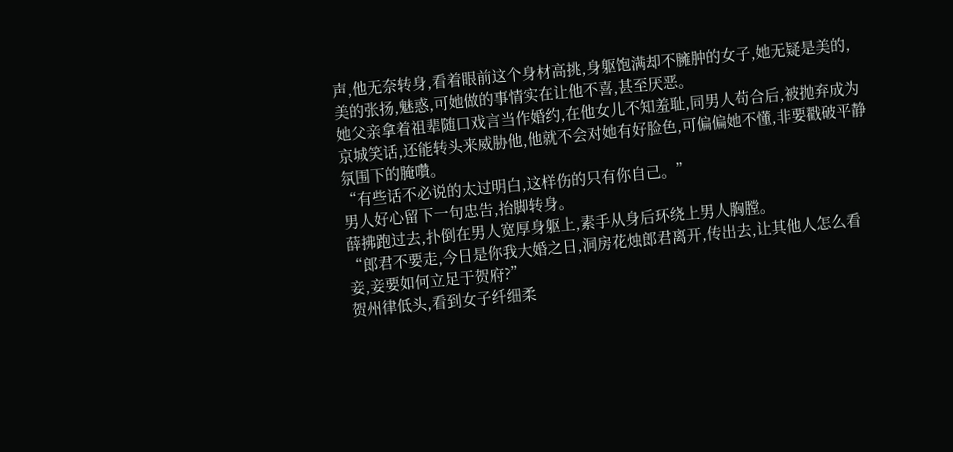声,他无奈转身,看着眼前这个身材高挑,身躯饱满却不臃肿的女子,她无疑是美的,美的张扬,魅惑,可她做的事情实在让他不喜,甚至厌恶。
她父亲拿着祖辈随口戏言当作婚约,在他女儿不知羞耻,同男人苟合后,被抛弃成为京城笑话,还能转头来威胁他,他就不会对她有好脸色,可偏偏她不懂,非要戳破平静氛围下的腌囋。
“有些话不必说的太过明白,这样伤的只有你自己。”
男人好心留下一句忠告,抬脚转身。
薛拂跑过去,扑倒在男人宽厚身躯上,素手从身后环绕上男人胸膛。
“郎君不要走,今日是你我大婚之日,洞房花烛郎君离开,传出去,让其他人怎么看妾,妾要如何立足于贺府?”
贺州律低头,看到女子纤细柔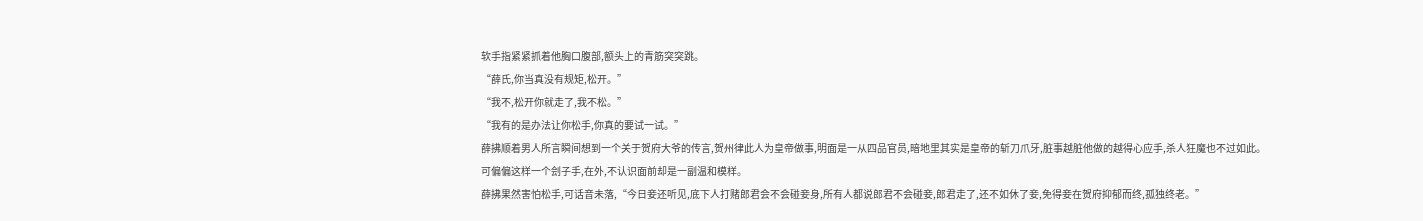软手指紧紧抓着他胸口腹部,额头上的青筋突突跳。
“薛氏,你当真没有规矩,松开。”
“我不,松开你就走了,我不松。”
“我有的是办法让你松手,你真的要试一试。”
薛拂顺着男人所言瞬间想到一个关于贺府大爷的传言,贺州律此人为皇帝做事,明面是一从四品官员,暗地里其实是皇帝的斩刀爪牙,脏事越脏他做的越得心应手,杀人狂魔也不过如此。
可偏偏这样一个刽子手,在外,不认识面前却是一副温和模样。
薛拂果然害怕松手,可话音未落,“今日妾还听见,底下人打赌郎君会不会碰妾身,所有人都说郎君不会碰妾,郎君走了,还不如休了妾,免得妾在贺府抑郁而终,孤独终老。”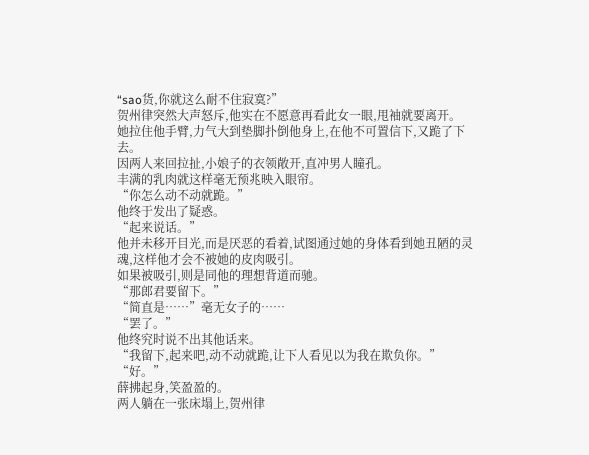“sao货,你就这么耐不住寂寞?”
贺州律突然大声怒斥,他实在不愿意再看此女一眼,甩袖就要离开。
她拉住他手臂,力气大到垫脚扑倒他身上,在他不可置信下,又跪了下去。
因两人来回拉扯,小娘子的衣领敞开,直冲男人瞳孔。
丰满的乳肉就这样毫无预兆映入眼帘。
“你怎么动不动就跪。”
他终于发出了疑惑。
“起来说话。”
他并未移开目光,而是厌恶的看着,试图通过她的身体看到她丑陋的灵魂,这样他才会不被她的皮肉吸引。
如果被吸引,则是同他的理想背道而驰。
“那郎君要留下。”
“简直是……”毫无女子的……
“罢了。”
他终究时说不出其他话来。
“我留下,起来吧,动不动就跪,让下人看见以为我在欺负你。”
“好。”
薛拂起身,笑盈盈的。
两人躺在一张床塌上,贺州律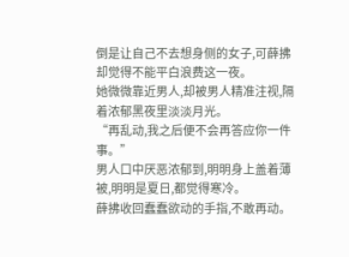倒是让自己不去想身侧的女子,可薛拂却觉得不能平白浪费这一夜。
她微微靠近男人,却被男人精准注视,隔着浓郁黑夜里淡淡月光。
“再乱动,我之后便不会再答应你一件事。”
男人口中厌恶浓郁到,明明身上盖着薄被,明明是夏日,都觉得寒冷。
薛拂收回蠢蠢欲动的手指,不敢再动。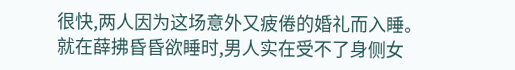很快,两人因为这场意外又疲倦的婚礼而入睡。
就在薛拂昏昏欲睡时,男人实在受不了身侧女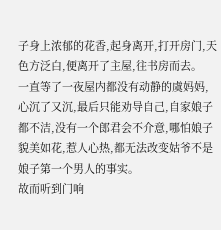子身上浓郁的花香,起身离开,打开房门,天色方泛白,便离开了主屋,往书房而去。
一直等了一夜屋内都没有动静的虞妈妈,心沉了又沉,最后只能劝导自己,自家娘子都不洁,没有一个郎君会不介意,哪怕娘子貌美如花,惹人心热,都无法改变姑爷不是娘子第一个男人的事实。
故而听到门响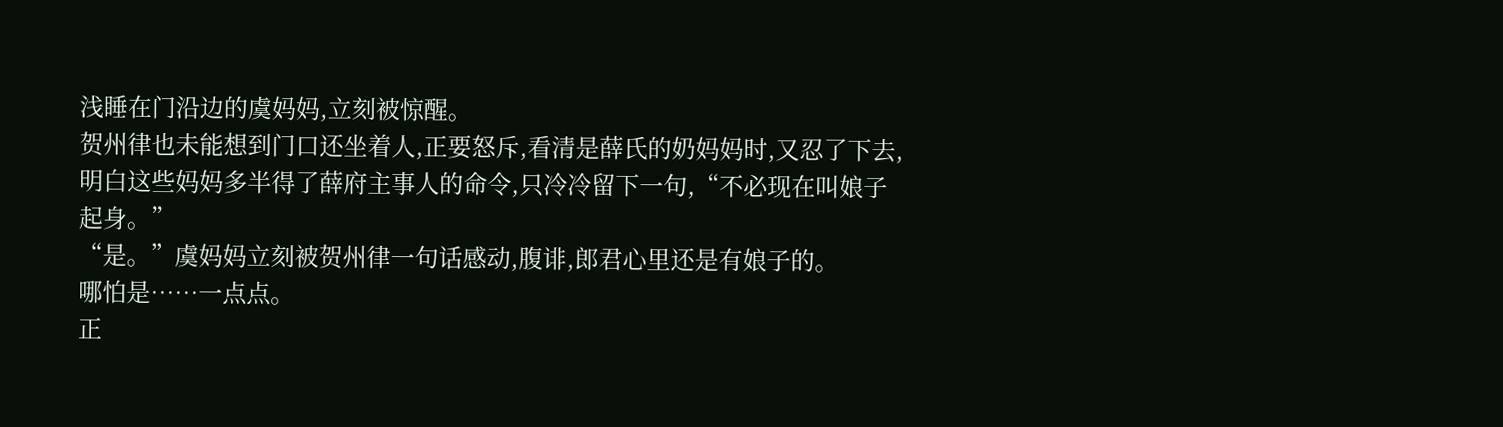浅睡在门沿边的虞妈妈,立刻被惊醒。
贺州律也未能想到门口还坐着人,正要怒斥,看清是薛氏的奶妈妈时,又忍了下去,明白这些妈妈多半得了薛府主事人的命令,只冷冷留下一句,“不必现在叫娘子起身。”
“是。”虞妈妈立刻被贺州律一句话感动,腹诽,郎君心里还是有娘子的。
哪怕是……一点点。
正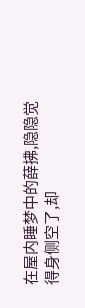在屋内睡梦中的薛拂,隐隐觉得身侧空了,却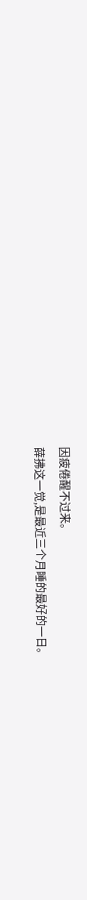因疲倦醒不过来。
薛拂这一觉,是最近三个月睡的最好的一日。